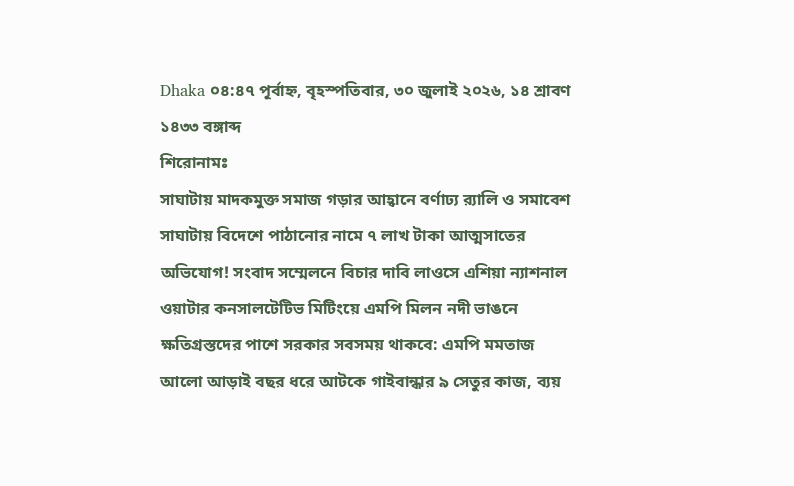Dhaka ০৪:৪৭ পূর্বাহ্ন, বৃহস্পতিবার, ৩০ জুলাই ২০২৬, ১৪ শ্রাবণ ১৪৩৩ বঙ্গাব্দ
শিরোনামঃ
সাঘাটায় মাদকমুক্ত সমাজ গড়ার আহ্বানে বর্ণাঢ্য র‍্যালি ও সমাবেশ সাঘাটায় বিদেশে পাঠানোর নামে ৭ লাখ টাকা আত্মসাতের অভিযোগ! সংবাদ সম্মেলনে বিচার দাবি লাওসে এশিয়া ন্যাশনাল ওয়াটার কনসালটেটিভ মিটিংয়ে এমপি মিলন নদী ভাঙনে ক্ষতিগ্রস্তদের পাশে সরকার সবসময় থাকবে: এমপি মমতাজ আলো আড়াই বছর ধরে আটকে গাইবান্ধার ৯ সেতুর কাজ, ব্যয়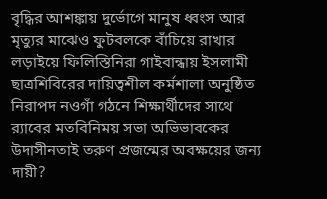বৃদ্ধির আশঙ্কায় দুর্ভোগে মানুষ ধ্বংস আর মৃত্যুর মাঝেও ফুটবলকে বাঁচিয়ে রাখার লড়াইয়ে ফিলিস্তিনিরা গাইবান্ধায় ইসলামী ছাত্রশিবিরের দায়িত্বশীল কর্মশালা অনুষ্ঠিত নিরাপদ নওগাঁ গঠনে শিক্ষার্থীদের সাথে র‍্যাবের মতবিনিময় সভা অভিভাবকের উদাসীনতাই তরুণ প্রজন্মের অবক্ষয়ের জন্য দায়ী?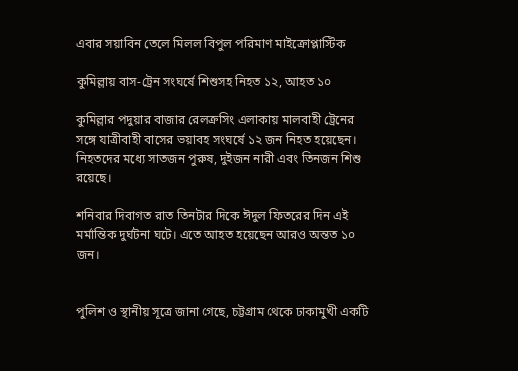এবার সয়াবিন তেলে মিলল বিপুল পরিমাণ মাইক্রোপ্লাস্টিক

কুমিল্লায় বাস-ট্রেন সংঘর্ষে শিশুসহ নিহত ১২, আহত ১০

কুমিল্লার পদুয়ার বাজার রেলক্রসিং এলাকায় মালবাহী ট্রেনের সঙ্গে যাত্রীবাহী বাসের ভয়াবহ সংঘর্ষে ১২ জন নিহত হয়েছেন। নিহতদের মধ্যে সাতজন পুরুষ, দুইজন নারী এবং তিনজন শিশু রয়েছে।

শনিবার দিবাগত রাত তিনটার দিকে ঈদুল ফিতরের দিন এই মর্মান্তিক দুর্ঘটনা ঘটে। এতে আহত হয়েছেন আরও অন্তত ১০ জন।


পুলিশ ও স্থানীয় সূত্রে জানা গেছে, চট্টগ্রাম থেকে ঢাকামুখী একটি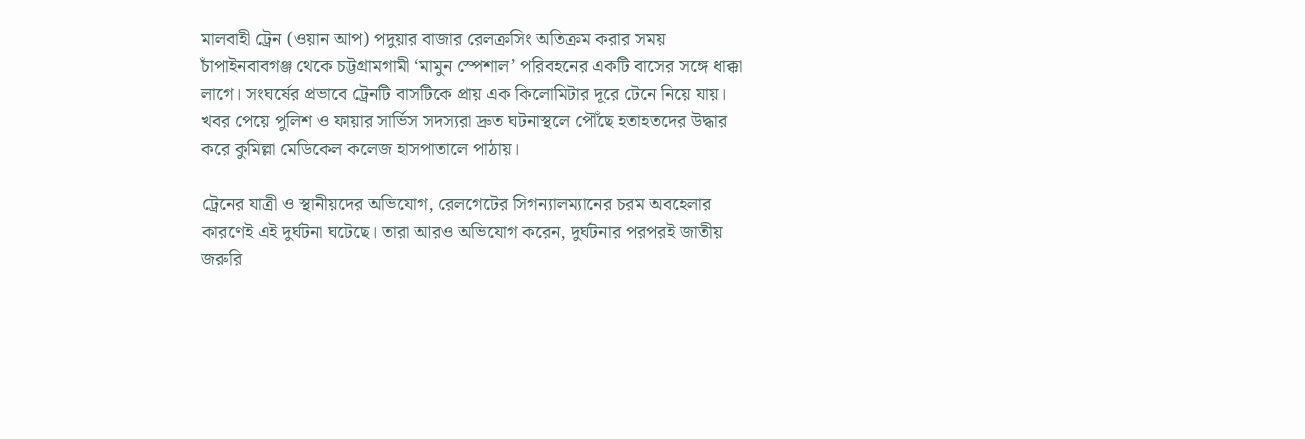মালবাহী ট্রেন (ওয়ান আপ) পদুয়ার বাজার রেলক্রসিং অতিক্রম করার সময় চাঁপাইনবাবগঞ্জ থেকে চট্টগ্রামগামী ‘মামুন স্পেশাল’ পরিবহনের একটি বাসের সঙ্গে ধাক্কা লাগে। সংঘর্ষের প্রভাবে ট্রেনটি বাসটিকে প্রায় এক কিলোমিটার দূরে টেনে নিয়ে যায়। খবর পেয়ে পুলিশ ও ফায়ার সার্ভিস সদস্যরা দ্রুত ঘটনাস্থলে পৌঁছে হতাহতদের উদ্ধার করে কুমিল্লা মেডিকেল কলেজ হাসপাতালে পাঠায়।

ট্রেনের যাত্রী ও স্থানীয়দের অভিযোগ, রেলগেটের সিগন্যালম্যানের চরম অবহেলার কারণেই এই দুর্ঘটনা ঘটেছে। তারা আরও অভিযোগ করেন, দুর্ঘটনার পরপরই জাতীয় জরুরি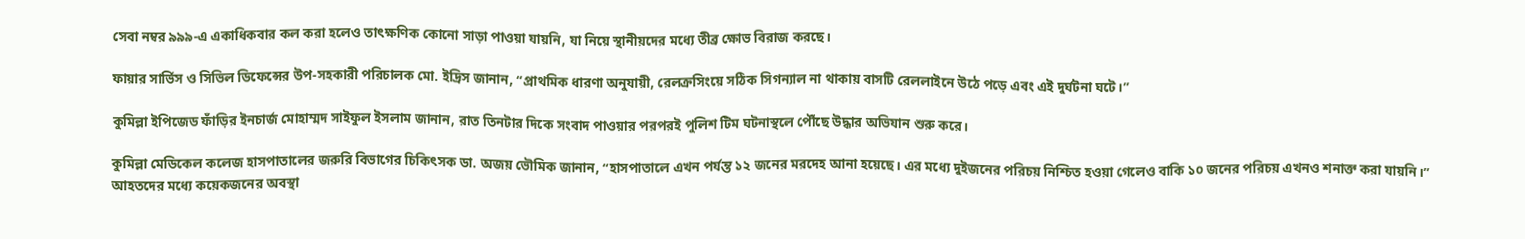সেবা নম্বর ৯৯৯-এ একাধিকবার কল করা হলেও তাৎক্ষণিক কোনো সাড়া পাওয়া যায়নি, যা নিয়ে স্থানীয়দের মধ্যে তীব্র ক্ষোভ বিরাজ করছে।

ফায়ার সার্ভিস ও সিভিল ডিফেন্সের উপ-সহকারী পরিচালক মো. ইদ্রিস জানান, “প্রাথমিক ধারণা অনুযায়ী, রেলক্রসিংয়ে সঠিক সিগন্যাল না থাকায় বাসটি রেললাইনে উঠে পড়ে এবং এই দুর্ঘটনা ঘটে।”

কুমিল্লা ইপিজেড ফাঁড়ির ইনচার্জ মোহাম্মদ সাইফুল ইসলাম জানান, রাত তিনটার দিকে সংবাদ পাওয়ার পরপরই পুলিশ টিম ঘটনাস্থলে পৌঁছে উদ্ধার অভিযান শুরু করে।

কুমিল্লা মেডিকেল কলেজ হাসপাতালের জরুরি বিভাগের চিকিৎসক ডা. অজয় ভৌমিক জানান, “হাসপাতালে এখন পর্যন্ত ১২ জনের মরদেহ আনা হয়েছে। এর মধ্যে দুইজনের পরিচয় নিশ্চিত হওয়া গেলেও বাকি ১০ জনের পরিচয় এখনও শনাক্ত করা যায়নি।”
আহতদের মধ্যে কয়েকজনের অবস্থা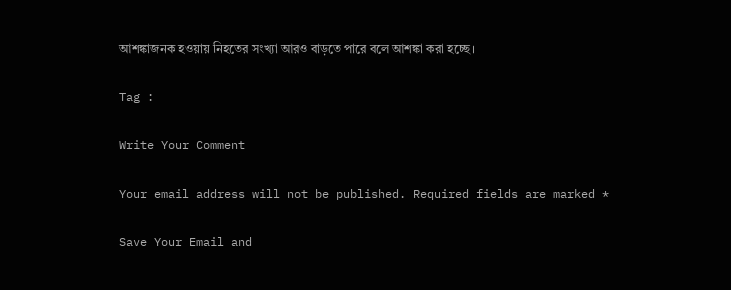আশঙ্কাজনক হওয়ায় নিহতের সংখ্যা আরও বাড়তে পারে বলে আশঙ্কা করা হচ্ছে।

Tag :

Write Your Comment

Your email address will not be published. Required fields are marked *

Save Your Email and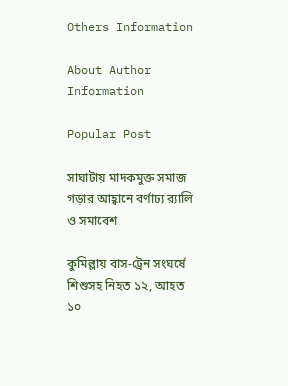Others Information

About Author Information

Popular Post

সাঘাটায় মাদকমুক্ত সমাজ গড়ার আহ্বানে বর্ণাঢ্য র‍্যালি ও সমাবেশ

কুমিল্লায় বাস-ট্রেন সংঘর্ষে শিশুসহ নিহত ১২, আহত ১০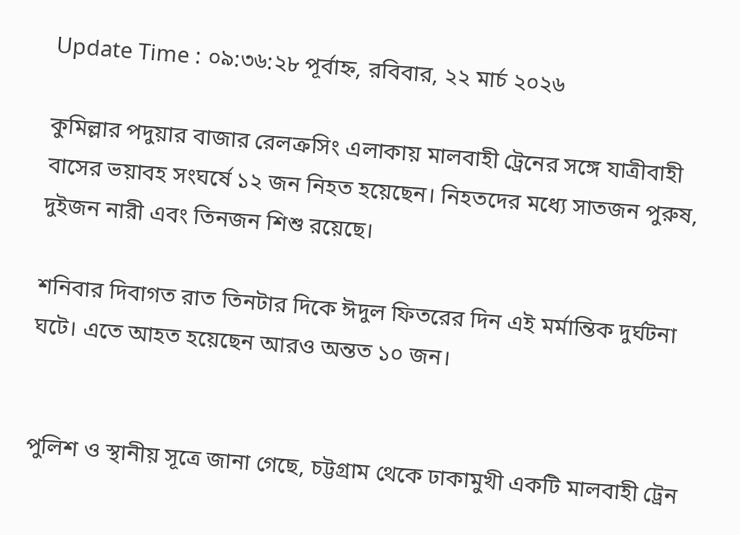Update Time : ০৯:৩৬:২৮ পূর্বাহ্ন, রবিবার, ২২ মার্চ ২০২৬

কুমিল্লার পদুয়ার বাজার রেলক্রসিং এলাকায় মালবাহী ট্রেনের সঙ্গে যাত্রীবাহী বাসের ভয়াবহ সংঘর্ষে ১২ জন নিহত হয়েছেন। নিহতদের মধ্যে সাতজন পুরুষ, দুইজন নারী এবং তিনজন শিশু রয়েছে।

শনিবার দিবাগত রাত তিনটার দিকে ঈদুল ফিতরের দিন এই মর্মান্তিক দুর্ঘটনা ঘটে। এতে আহত হয়েছেন আরও অন্তত ১০ জন।


পুলিশ ও স্থানীয় সূত্রে জানা গেছে, চট্টগ্রাম থেকে ঢাকামুখী একটি মালবাহী ট্রেন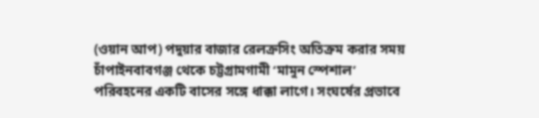(ওয়ান আপ) পদুয়ার বাজার রেলক্রসিং অতিক্রম করার সময় চাঁপাইনবাবগঞ্জ থেকে চট্টগ্রামগামী ‘মামুন স্পেশাল’ পরিবহনের একটি বাসের সঙ্গে ধাক্কা লাগে। সংঘর্ষের প্রভাবে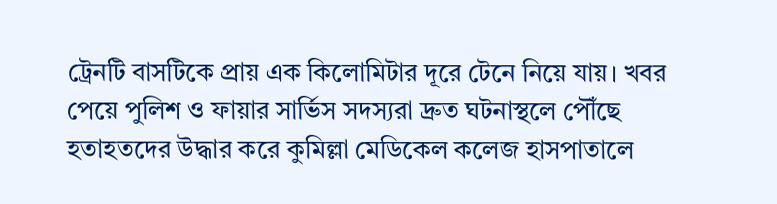ট্রেনটি বাসটিকে প্রায় এক কিলোমিটার দূরে টেনে নিয়ে যায়। খবর পেয়ে পুলিশ ও ফায়ার সার্ভিস সদস্যরা দ্রুত ঘটনাস্থলে পৌঁছে হতাহতদের উদ্ধার করে কুমিল্লা মেডিকেল কলেজ হাসপাতালে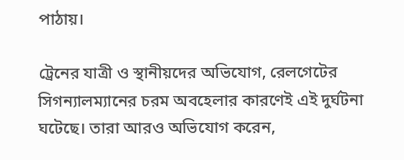পাঠায়।

ট্রেনের যাত্রী ও স্থানীয়দের অভিযোগ, রেলগেটের সিগন্যালম্যানের চরম অবহেলার কারণেই এই দুর্ঘটনা ঘটেছে। তারা আরও অভিযোগ করেন,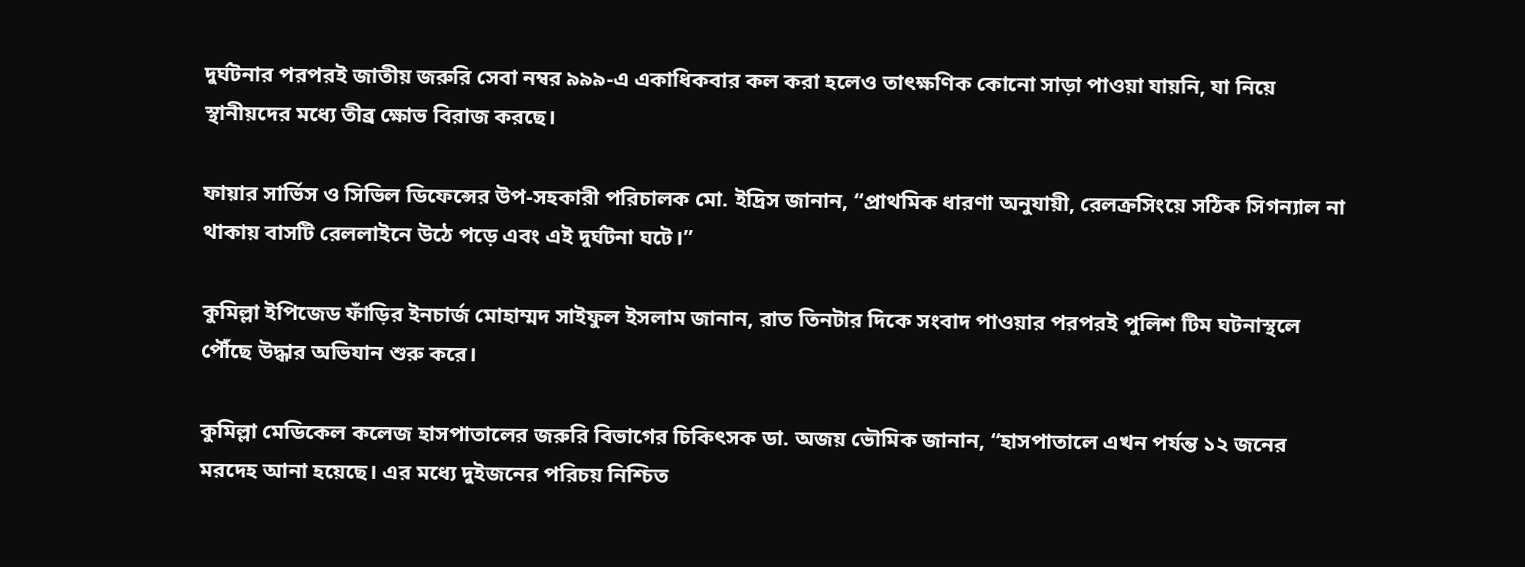দুর্ঘটনার পরপরই জাতীয় জরুরি সেবা নম্বর ৯৯৯-এ একাধিকবার কল করা হলেও তাৎক্ষণিক কোনো সাড়া পাওয়া যায়নি, যা নিয়ে স্থানীয়দের মধ্যে তীব্র ক্ষোভ বিরাজ করছে।

ফায়ার সার্ভিস ও সিভিল ডিফেন্সের উপ-সহকারী পরিচালক মো. ইদ্রিস জানান, “প্রাথমিক ধারণা অনুযায়ী, রেলক্রসিংয়ে সঠিক সিগন্যাল না থাকায় বাসটি রেললাইনে উঠে পড়ে এবং এই দুর্ঘটনা ঘটে।”

কুমিল্লা ইপিজেড ফাঁড়ির ইনচার্জ মোহাম্মদ সাইফুল ইসলাম জানান, রাত তিনটার দিকে সংবাদ পাওয়ার পরপরই পুলিশ টিম ঘটনাস্থলে পৌঁছে উদ্ধার অভিযান শুরু করে।

কুমিল্লা মেডিকেল কলেজ হাসপাতালের জরুরি বিভাগের চিকিৎসক ডা. অজয় ভৌমিক জানান, “হাসপাতালে এখন পর্যন্ত ১২ জনের মরদেহ আনা হয়েছে। এর মধ্যে দুইজনের পরিচয় নিশ্চিত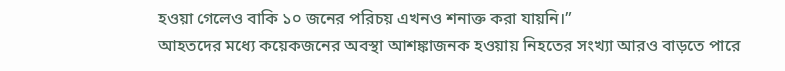হওয়া গেলেও বাকি ১০ জনের পরিচয় এখনও শনাক্ত করা যায়নি।”
আহতদের মধ্যে কয়েকজনের অবস্থা আশঙ্কাজনক হওয়ায় নিহতের সংখ্যা আরও বাড়তে পারে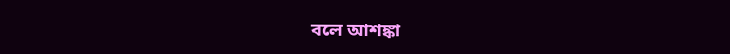বলে আশঙ্কা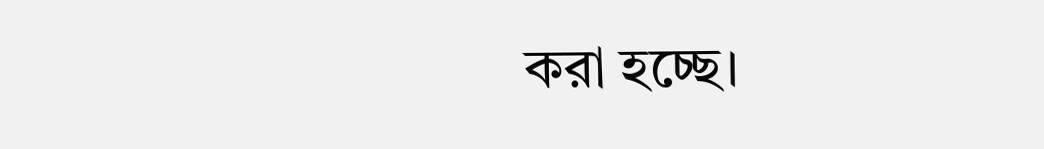করা হচ্ছে।